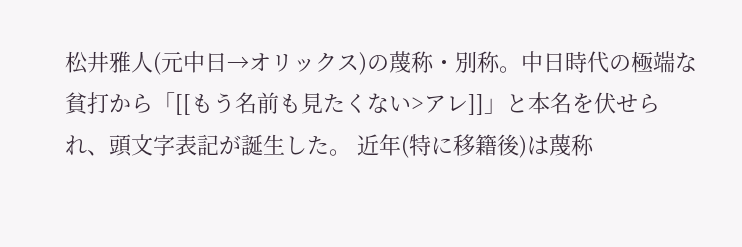松井雅人(元中日→オリックス)の蔑称・別称。中日時代の極端な貧打から「[[もう名前も見たくない>アレ]]」と本名を伏せられ、頭文字表記が誕生した。 近年(特に移籍後)は蔑称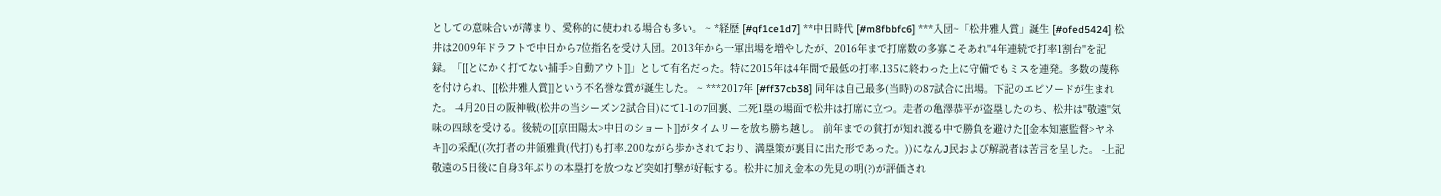としての意味合いが薄まり、愛称的に使われる場合も多い。 ~ *経歴 [#qf1ce1d7] **中日時代 [#m8fbbfc6] ***入団~「松井雅人賞」誕生 [#ofed5424] 松井は2009年ドラフトで中日から7位指名を受け入団。2013年から一軍出場を増やしたが、2016年まで打席数の多寡こそあれ''4年連続で打率1割台''を記録。「[[とにかく打てない捕手>自動アウト]]」として有名だった。特に2015年は4年間で最低の打率.135に終わった上に守備でもミスを連発。多数の蔑称を付けられ、[[松井雅人賞]]という不名誉な賞が誕生した。 ~ ***2017年 [#ff37cb38] 同年は自己最多(当時)の87試合に出場。下記のエピソードが生まれた。 -4月20日の阪神戦(松井の当シーズン2試合目)にて1-1の7回裏、二死1塁の場面で松井は打席に立つ。走者の亀澤恭平が盗塁したのち、松井は''敬遠''気味の四球を受ける。後続の[[京田陽太>中日のショート]]がタイムリーを放ち勝ち越し。 前年までの貧打が知れ渡る中で勝負を避けた[[金本知憲監督>ヤネキ]]の采配((次打者の井領雅貴(代打)も打率.200ながら歩かされており、満塁策が裏目に出た形であった。))になんJ民および解説者は苦言を呈した。 -上記敬遠の5日後に自身3年ぶりの本塁打を放つなど突如打撃が好転する。松井に加え金本の先見の明(?)が評価され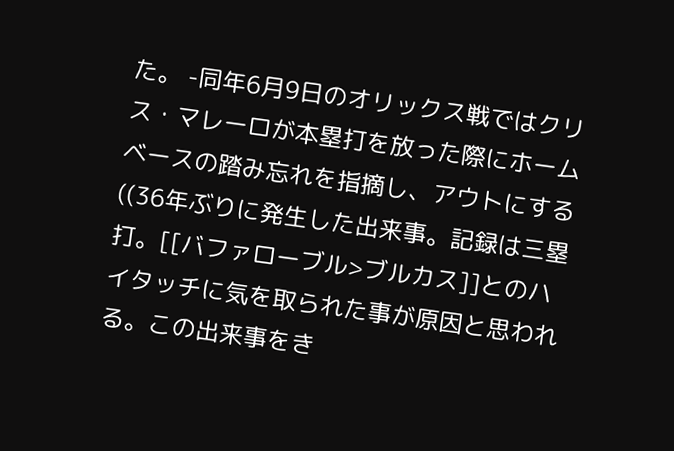た。 -同年6月9日のオリックス戦ではクリス・マレーロが本塁打を放った際にホームベースの踏み忘れを指摘し、アウトにする((36年ぶりに発生した出来事。記録は三塁打。[[バファローブル>ブルカス]]とのハイタッチに気を取られた事が原因と思われる。この出来事をき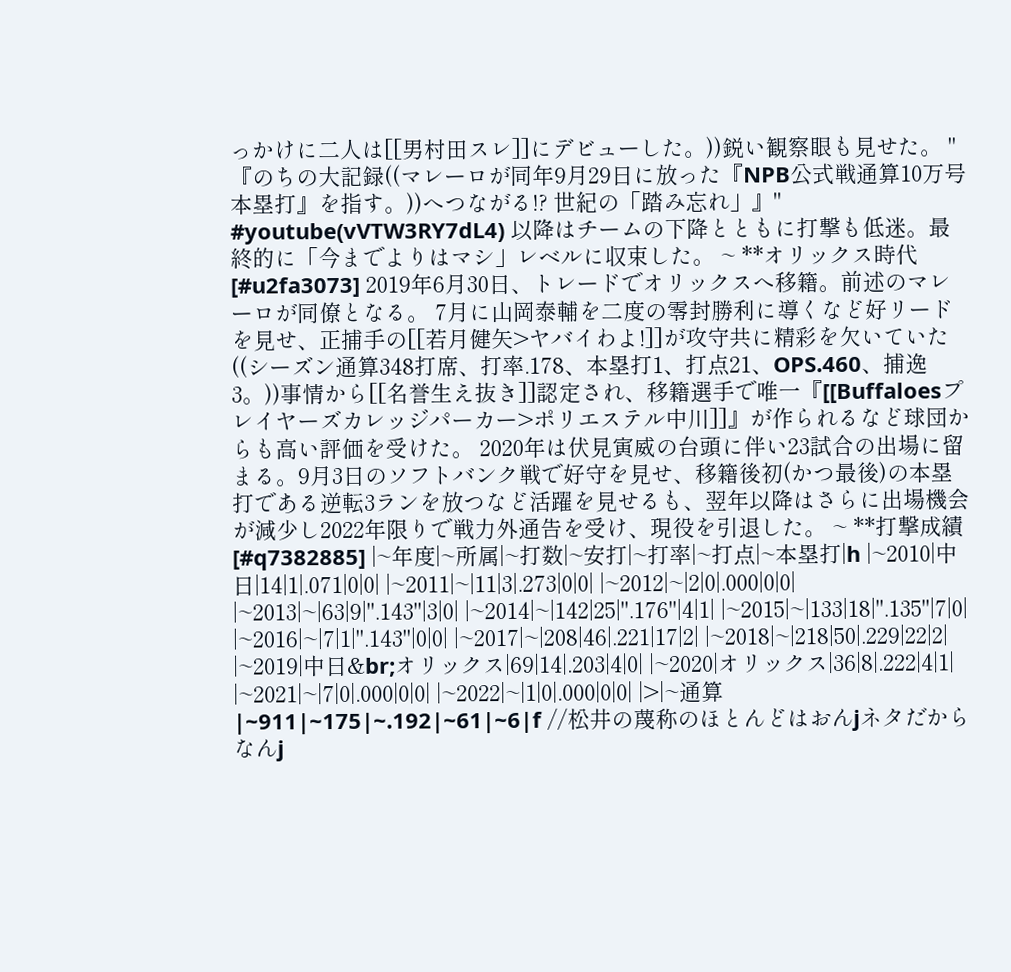っかけに二人は[[男村田スレ]]にデビューした。))鋭い観察眼も見せた。 ''『のちの大記録((マレーロが同年9月29日に放った『NPB公式戦通算10万号本塁打』を指す。))へつながる!? 世紀の「踏み忘れ」』'' #youtube(vVTW3RY7dL4) 以降はチームの下降とともに打撃も低迷。最終的に「今までよりはマシ」レベルに収束した。 ~ **オリックス時代 [#u2fa3073] 2019年6月30日、トレードでオリックスへ移籍。前述のマレーロが同僚となる。 7月に山岡泰輔を二度の零封勝利に導くなど好リードを見せ、正捕手の[[若月健矢>ヤバイわよ!]]が攻守共に精彩を欠いていた((シーズン通算348打席、打率.178、本塁打1、打点21、OPS.460、捕逸3。))事情から[[名誉生え抜き]]認定され、移籍選手で唯一『[[Buffaloesプレイヤーズカレッジパーカー>ポリエステル中川]]』が作られるなど球団からも高い評価を受けた。 2020年は伏見寅威の台頭に伴い23試合の出場に留まる。9月3日のソフトバンク戦で好守を見せ、移籍後初(かつ最後)の本塁打である逆転3ランを放つなど活躍を見せるも、翌年以降はさらに出場機会が減少し2022年限りで戦力外通告を受け、現役を引退した。 ~ **打撃成績 [#q7382885] |~年度|~所属|~打数|~安打|~打率|~打点|~本塁打|h |~2010|中日|14|1|.071|0|0| |~2011|~|11|3|.273|0|0| |~2012|~|2|0|.000|0|0| |~2013|~|63|9|''.143''|3|0| |~2014|~|142|25|''.176''|4|1| |~2015|~|133|18|''.135''|7|0| |~2016|~|7|1|''.143''|0|0| |~2017|~|208|46|.221|17|2| |~2018|~|218|50|.229|22|2| |~2019|中日&br;オリックス|69|14|.203|4|0| |~2020|オリックス|36|8|.222|4|1| |~2021|~|7|0|.000|0|0| |~2022|~|1|0|.000|0|0| |>|~通算|~911|~175|~.192|~61|~6|f //松井の蔑称のほとんどはおんjネタだからなんj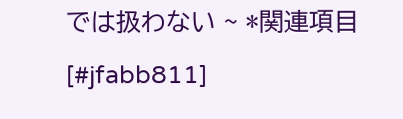では扱わない ~ *関連項目 [#jfabb811]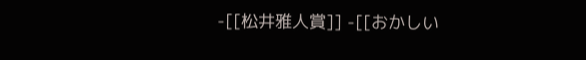-[[松井雅人賞]] -[[おかしい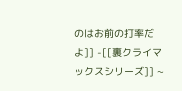のはお前の打率だよ]] -[[裏クライマックスシリーズ]] ~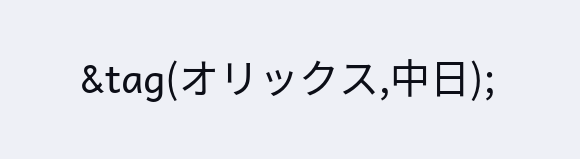&tag(オリックス,中日);